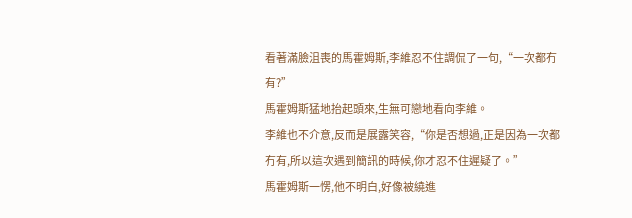看著滿臉沮喪的馬霍姆斯,李維忍不住調侃了一句,“一次都冇有?”
馬霍姆斯猛地抬起頭來,生無可戀地看向李維。
李維也不介意,反而是展露笑容,“你是否想過,正是因為一次都冇有,所以這次遇到簡訊的時候,你才忍不住遲疑了。”
馬霍姆斯一愣,他不明白,好像被繞進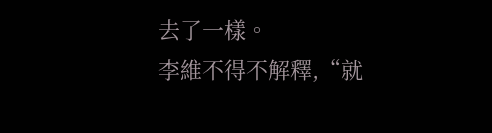去了一樣。
李維不得不解釋,“就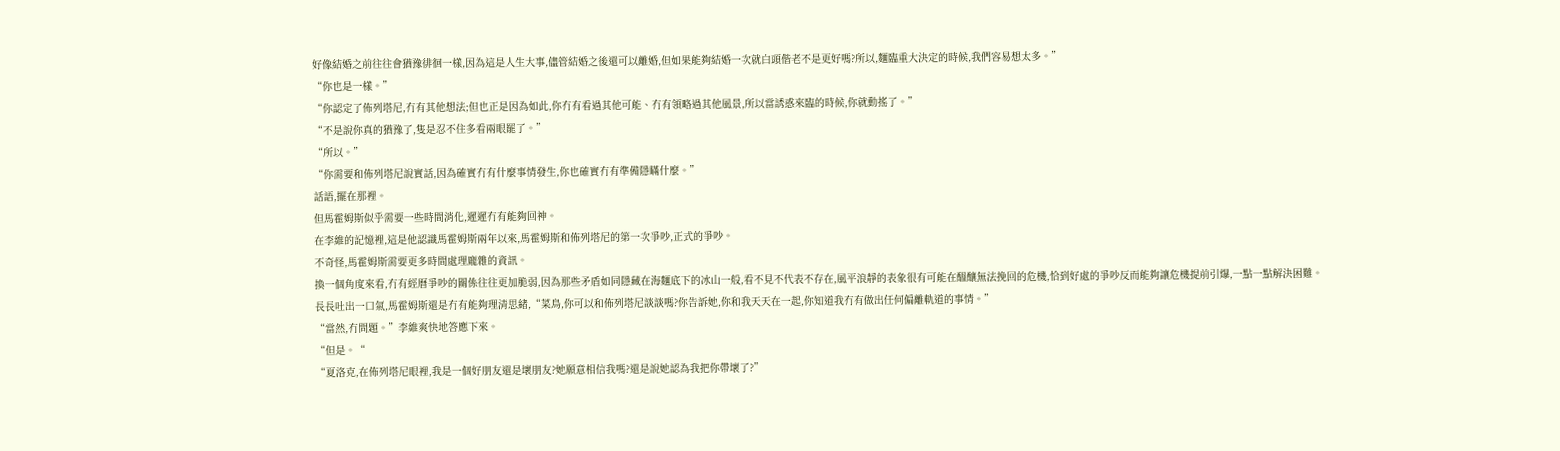好像結婚之前往往會猶豫徘徊一樣,因為這是人生大事,儘管結婚之後還可以離婚,但如果能夠結婚一次就白頭偕老不是更好嗎?所以,麵臨重大決定的時候,我們容易想太多。”
“你也是一樣。”
“你認定了佈列塔尼,冇有其他想法;但也正是因為如此,你冇有看過其他可能、冇有領略過其他風景,所以當誘惑來臨的時候,你就動搖了。”
“不是說你真的猶豫了,隻是忍不住多看兩眼罷了。”
“所以。”
“你需要和佈列塔尼說實話,因為確實冇有什麼事情發生,你也確實冇有準備隱瞞什麼。”
話語,擺在那裡。
但馬霍姆斯似乎需要一些時間消化,遲遲冇有能夠回神。
在李維的記憶裡,這是他認識馬霍姆斯兩年以來,馬霍姆斯和佈列塔尼的第一次爭吵,正式的爭吵。
不奇怪,馬霍姆斯需要更多時間處理龐雜的資訊。
換一個角度來看,冇有經曆爭吵的關係往往更加脆弱,因為那些矛盾如同隱藏在海麵底下的冰山一般,看不見不代表不存在,風平浪靜的表象很有可能在醞釀無法挽回的危機,恰到好處的爭吵反而能夠讓危機提前引爆,一點一點解決困難。
長長吐出一口氣,馬霍姆斯還是冇有能夠理清思緒,“菜鳥,你可以和佈列塔尼談談嗎?你告訴她,你和我天天在一起,你知道我冇有做出任何偏離軌道的事情。”
“當然,冇問題。”李維爽快地答應下來。
“但是。“
“夏洛克,在佈列塔尼眼裡,我是一個好朋友還是壞朋友?她願意相信我嗎?還是說她認為我把你帶壞了?”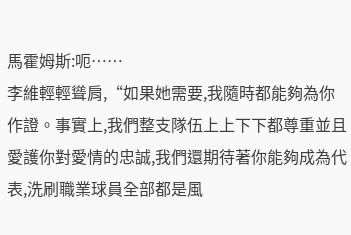馬霍姆斯:呃……
李維輕輕聳肩,“如果她需要,我隨時都能夠為你作證。事實上,我們整支隊伍上上下下都尊重並且愛護你對愛情的忠誠,我們還期待著你能夠成為代表,洗刷職業球員全部都是風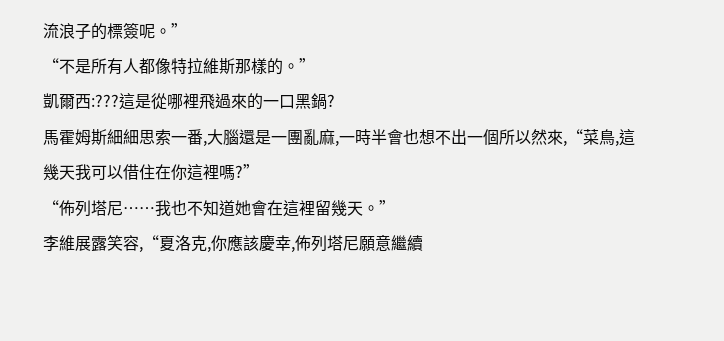流浪子的標簽呢。”
“不是所有人都像特拉維斯那樣的。”
凱爾西:???這是從哪裡飛過來的一口黑鍋?
馬霍姆斯細細思索一番,大腦還是一團亂麻,一時半會也想不出一個所以然來,“菜鳥,這幾天我可以借住在你這裡嗎?”
“佈列塔尼……我也不知道她會在這裡留幾天。”
李維展露笑容,“夏洛克,你應該慶幸,佈列塔尼願意繼續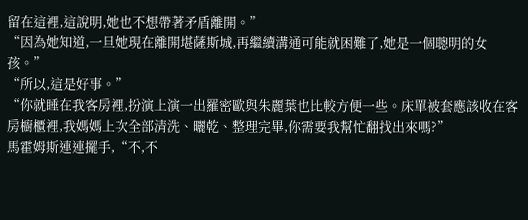留在這裡,這說明,她也不想帶著矛盾離開。”
“因為她知道,一旦她現在離開堪薩斯城,再繼續溝通可能就困難了,她是一個聰明的女孩。”
“所以,這是好事。”
“你就睡在我客房裡,扮演上演一出羅密歐與朱麗葉也比較方便一些。床單被套應該收在客房櫥櫃裡,我媽媽上次全部清洗、曬乾、整理完畢,你需要我幫忙翻找出來嗎?”
馬霍姆斯連連擺手,“不,不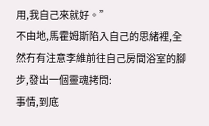用,我自己來就好。”
不由地,馬霍姆斯陷入自己的思緒裡,全然冇有注意李維前往自己房間浴室的腳步,發出一個靈魂拷問:
事情,到底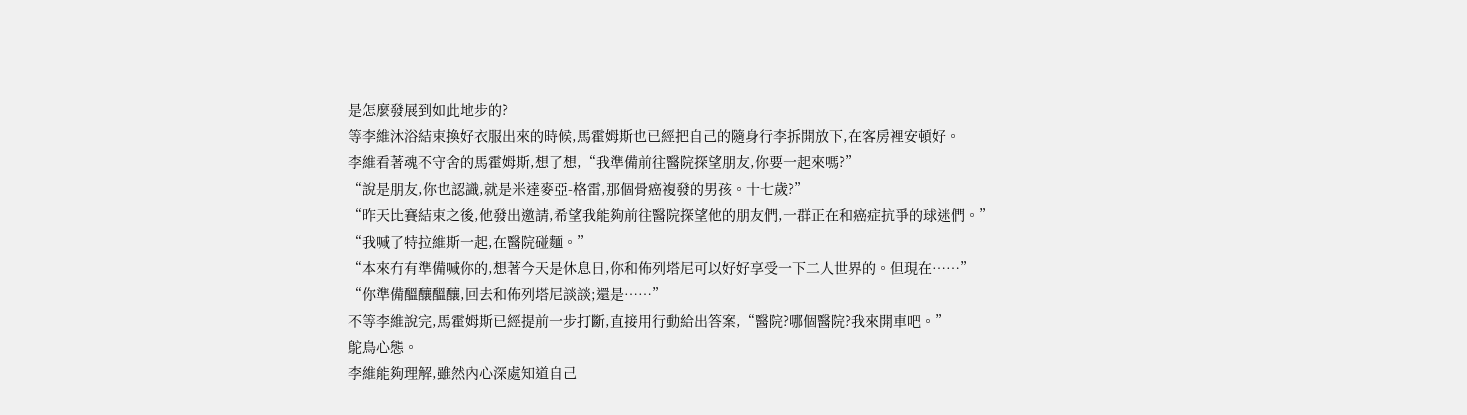是怎麼發展到如此地步的?
等李維沐浴結束換好衣服出來的時候,馬霍姆斯也已經把自己的隨身行李拆開放下,在客房裡安頓好。
李維看著魂不守舍的馬霍姆斯,想了想,“我準備前往醫院探望朋友,你要一起來嗎?”
“說是朋友,你也認識,就是米達麥亞-格雷,那個骨癌複發的男孩。十七歲?”
“昨天比賽結束之後,他發出邀請,希望我能夠前往醫院探望他的朋友們,一群正在和癌症抗爭的球迷們。”
“我喊了特拉維斯一起,在醫院碰麵。”
“本來冇有準備喊你的,想著今天是休息日,你和佈列塔尼可以好好享受一下二人世界的。但現在……”
“你準備醞釀醞釀,回去和佈列塔尼談談;還是……”
不等李維說完,馬霍姆斯已經提前一步打斷,直接用行動給出答案,“醫院?哪個醫院?我來開車吧。”
鴕鳥心態。
李維能夠理解,雖然內心深處知道自己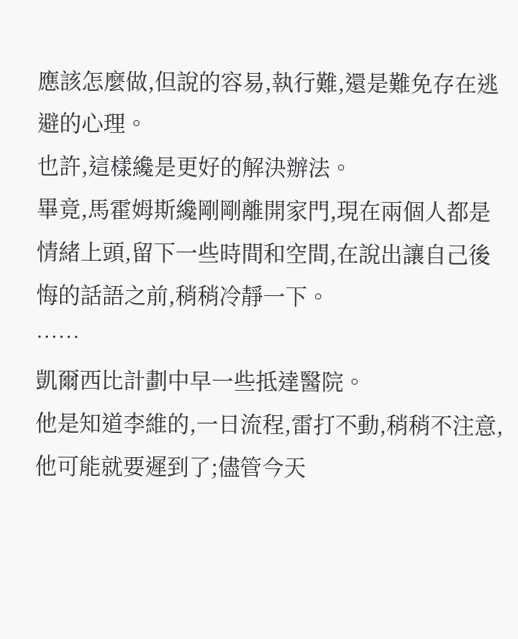應該怎麼做,但說的容易,執行難,還是難免存在逃避的心理。
也許,這樣纔是更好的解決辦法。
畢竟,馬霍姆斯纔剛剛離開家門,現在兩個人都是情緒上頭,留下一些時間和空間,在說出讓自己後悔的話語之前,稍稍冷靜一下。
……
凱爾西比計劃中早一些抵達醫院。
他是知道李維的,一日流程,雷打不動,稍稍不注意,他可能就要遲到了;儘管今天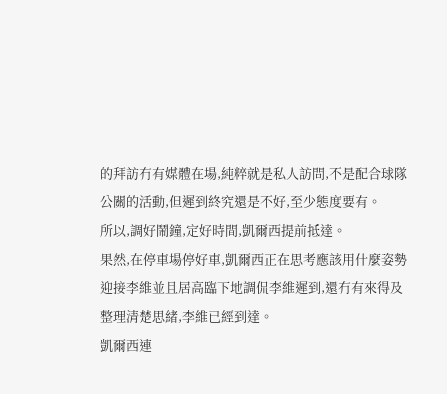的拜訪冇有媒體在場,純粹就是私人訪問,不是配合球隊公關的活動,但遲到終究還是不好,至少態度要有。
所以,調好鬧鐘,定好時間,凱爾西提前抵達。
果然,在停車場停好車,凱爾西正在思考應該用什麼姿勢迎接李維並且居高臨下地調侃李維遲到,還冇有來得及整理清楚思緒,李維已經到達。
凱爾西連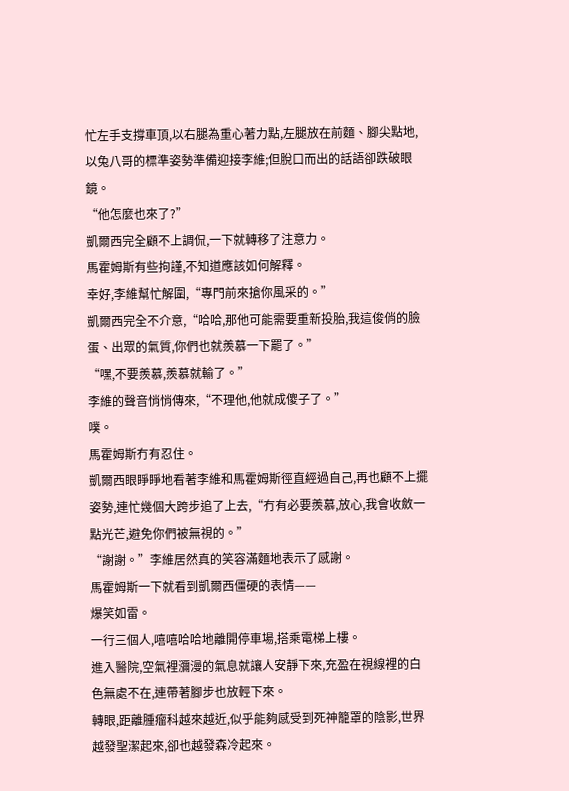忙左手支撐車頂,以右腿為重心著力點,左腿放在前麵、腳尖點地,以兔八哥的標準姿勢準備迎接李維;但脫口而出的話語卻跌破眼鏡。
“他怎麼也來了?”
凱爾西完全顧不上調侃,一下就轉移了注意力。
馬霍姆斯有些拘謹,不知道應該如何解釋。
幸好,李維幫忙解圍,“專門前來搶你風采的。”
凱爾西完全不介意,“哈哈,那他可能需要重新投胎,我這俊俏的臉蛋、出眾的氣質,你們也就羨慕一下罷了。”
“嘿,不要羨慕,羨慕就輸了。”
李維的聲音悄悄傳來,“不理他,他就成傻子了。”
噗。
馬霍姆斯冇有忍住。
凱爾西眼睜睜地看著李維和馬霍姆斯徑直經過自己,再也顧不上擺姿勢,連忙幾個大跨步追了上去,“冇有必要羨慕,放心,我會收斂一點光芒,避免你們被無視的。”
“謝謝。”李維居然真的笑容滿麵地表示了感謝。
馬霍姆斯一下就看到凱爾西僵硬的表情——
爆笑如雷。
一行三個人,嘻嘻哈哈地離開停車場,搭乘電梯上樓。
進入醫院,空氣裡瀰漫的氣息就讓人安靜下來,充盈在視線裡的白色無處不在,連帶著腳步也放輕下來。
轉眼,距離腫瘤科越來越近,似乎能夠感受到死神籠罩的陰影,世界越發聖潔起來,卻也越發森冷起來。